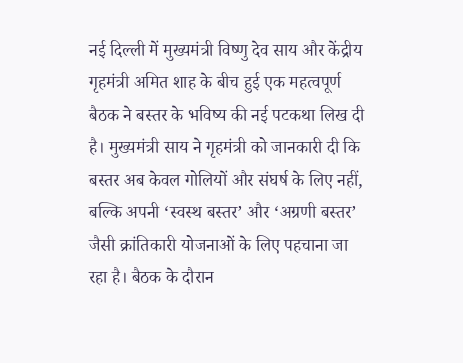नई दिल्ली में मुख्यमंत्री विष्णु देव साय और केंद्रीय गृहमंत्री अमित शाह के बीच हुई एक महत्वपूर्ण बैठक ने बस्तर के भविष्य की नई पटकथा लिख दी है। मुख्यमंत्री साय ने गृहमंत्री को जानकारी दी कि बस्तर अब केवल गोलियों और संघर्ष के लिए नहीं, बल्कि अपनी ‘स्वस्थ बस्तर’ और ‘अग्रणी बस्तर’ जैसी क्रांतिकारी योजनाओं के लिए पहचाना जा रहा है। बैठक के दौरान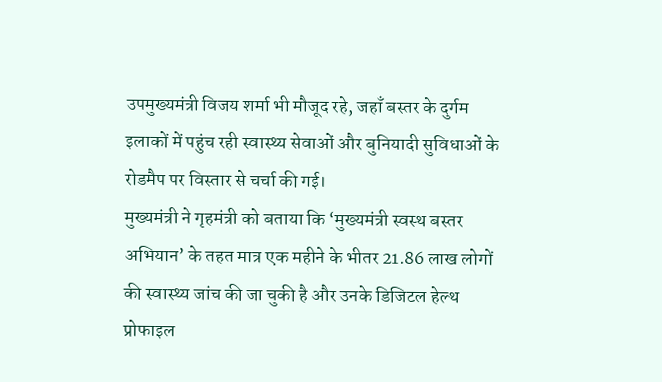उपमुख्यमंत्री विजय शर्मा भी मौजूद रहे, जहाँ बस्तर के दुर्गम इलाकों में पहुंच रही स्वास्थ्य सेवाओं और बुनियादी सुविधाओं के रोडमैप पर विस्तार से चर्चा की गई।
मुख्यमंत्री ने गृहमंत्री को बताया कि ‘मुख्यमंत्री स्वस्थ बस्तर अभियान’ के तहत मात्र एक महीने के भीतर 21.86 लाख लोगों की स्वास्थ्य जांच की जा चुकी है और उनके डिजिटल हेल्थ प्रोफाइल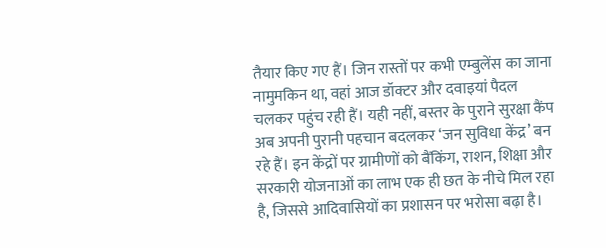तैयार किए गए हैं। जिन रास्तों पर कभी एम्बुलेंस का जाना नामुमकिन था, वहां आज डॉक्टर और दवाइयां पैदल चलकर पहुंच रही हैं। यही नहीं, बस्तर के पुराने सुरक्षा कैंप अब अपनी पुरानी पहचान बदलकर ‘जन सुविधा केंद्र’ बन रहे हैं। इन केंद्रों पर ग्रामीणों को बैंकिंग, राशन, शिक्षा और सरकारी योजनाओं का लाभ एक ही छत के नीचे मिल रहा है, जिससे आदिवासियों का प्रशासन पर भरोसा बढ़ा है।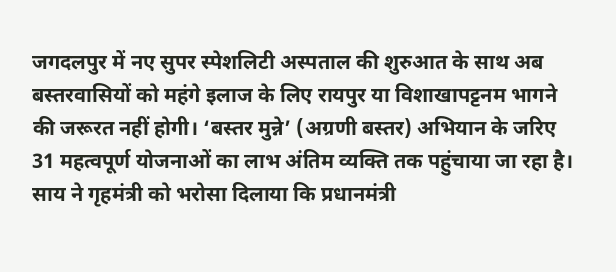जगदलपुर में नए सुपर स्पेशलिटी अस्पताल की शुरुआत के साथ अब बस्तरवासियों को महंगे इलाज के लिए रायपुर या विशाखापट्टनम भागने की जरूरत नहीं होगी। ‘बस्तर मुन्ने’ (अग्रणी बस्तर) अभियान के जरिए 31 महत्वपूर्ण योजनाओं का लाभ अंतिम व्यक्ति तक पहुंचाया जा रहा है। साय ने गृहमंत्री को भरोसा दिलाया कि प्रधानमंत्री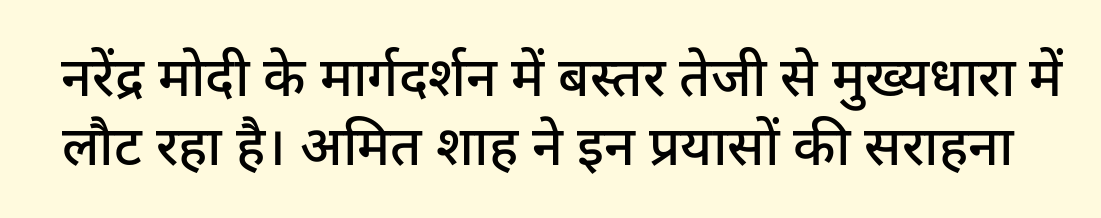नरेंद्र मोदी के मार्गदर्शन में बस्तर तेजी से मुख्यधारा में लौट रहा है। अमित शाह ने इन प्रयासों की सराहना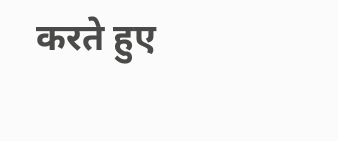करते हुए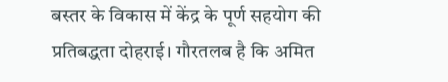बस्तर के विकास में केंद्र के पूर्ण सहयोग की प्रतिबद्धता दोहराई। गौरतलब है कि अमित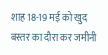शाह 18-19 मई को खुद बस्तर का दौरा कर जमीनी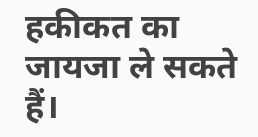हकीकत का जायजा ले सकते हैं।